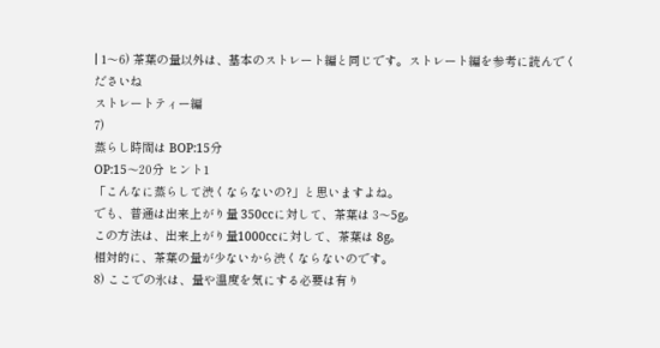| 1〜6) 茶葉の量以外は、基本のストレート編と同じです。ストレート編を参考に読んでくださいね
ストレートティー編
7)
蒸らし時間は BOP:15分
OP:15〜20分 ヒント1
「こんなに蒸らして渋くならないの?」と思いますよね。
でも、普通は出来上がり量 350ccに対して、茶葉は 3〜5g。
この方法は、出来上がり量1000ccに対して、茶葉は 8g。
相対的に、茶葉の量が少ないから渋くならないのです。
8) ここでの氷は、量や温度を気にする必要は有り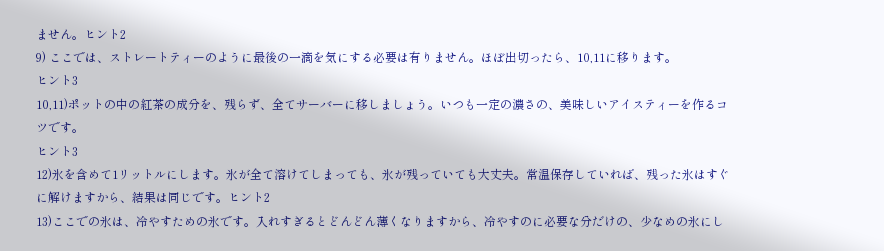ません。ヒント2
9) ここでは、ストレートティーのように最後の一滴を気にする必要は有りません。ほぼ出切ったら、10,11に移ります。
ヒント3
10,11)ポットの中の紅茶の成分を、残らず、全てサーバーに移しましょう。いつも一定の濃さの、美味しいアイスティーを作るコツです。
ヒント3
12)氷を含めて1リットルにします。氷が全て溶けてしまっても、氷が残っていても大丈夫。常温保存していれば、残った氷はすぐに解けますから、結果は同じです。ヒント2
13)ここでの氷は、冷やすための氷です。入れすぎるとどんどん薄くなりますから、冷やすのに必要な分だけの、少なめの氷にし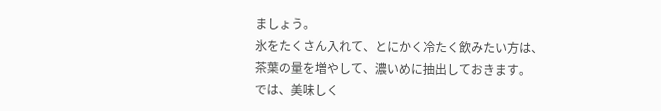ましょう。
氷をたくさん入れて、とにかく冷たく飲みたい方は、茶葉の量を増やして、濃いめに抽出しておきます。
では、美味しく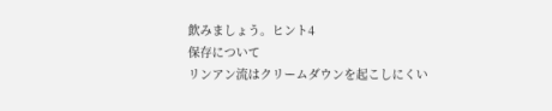飲みましょう。ヒント4
保存について
リンアン流はクリームダウンを起こしにくい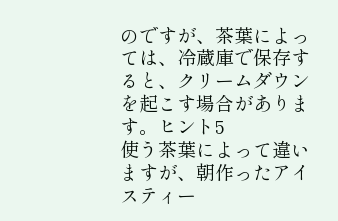のですが、茶葉によっては、冷蔵庫で保存すると、クリームダウンを起こす場合があります。ヒント5
使う茶葉によって違いますが、朝作ったアイスティー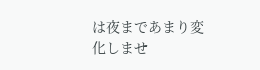は夜まであまり変化しませ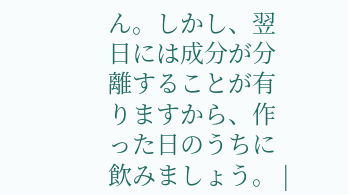ん。しかし、翌日には成分が分離することが有りますから、作った日のうちに飲みましょう。 |